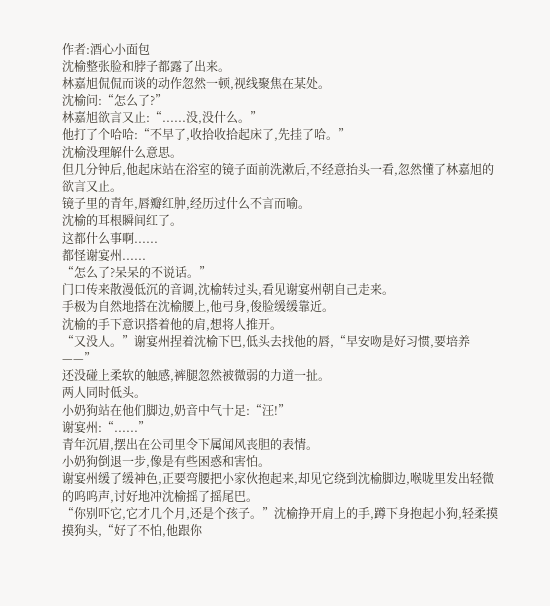作者:酒心小面包
沈榆整张脸和脖子都露了出来。
林嘉旭侃侃而谈的动作忽然一顿,视线聚焦在某处。
沈榆问:“怎么了?”
林嘉旭欲言又止:“......没,没什么。”
他打了个哈哈:“不早了,收拾收拾起床了,先挂了哈。”
沈榆没理解什么意思。
但几分钟后,他起床站在浴室的镜子面前洗漱后,不经意抬头一看,忽然懂了林嘉旭的欲言又止。
镜子里的青年,唇瓣红肿,经历过什么不言而喻。
沈榆的耳根瞬间红了。
这都什么事啊......
都怪谢宴州......
“怎么了?呆呆的不说话。”
门口传来散漫低沉的音调,沈榆转过头,看见谢宴州朝自己走来。
手极为自然地搭在沈榆腰上,他弓身,俊脸缓缓靠近。
沈榆的手下意识搭着他的肩,想将人推开。
“又没人。”谢宴州捏着沈榆下巴,低头去找他的唇,“早安吻是好习惯,要培养——”
还没碰上柔软的触感,裤腿忽然被微弱的力道一扯。
两人同时低头。
小奶狗站在他们脚边,奶音中气十足:“汪!”
谢宴州:“......”
青年沉眉,摆出在公司里令下属闻风丧胆的表情。
小奶狗倒退一步,像是有些困惑和害怕。
谢宴州缓了缓神色,正要弯腰把小家伙抱起来,却见它绕到沈榆脚边,喉咙里发出轻微的呜呜声,讨好地冲沈榆摇了摇尾巴。
“你别吓它,它才几个月,还是个孩子。”沈榆挣开肩上的手,蹲下身抱起小狗,轻柔摸摸狗头,“好了不怕,他跟你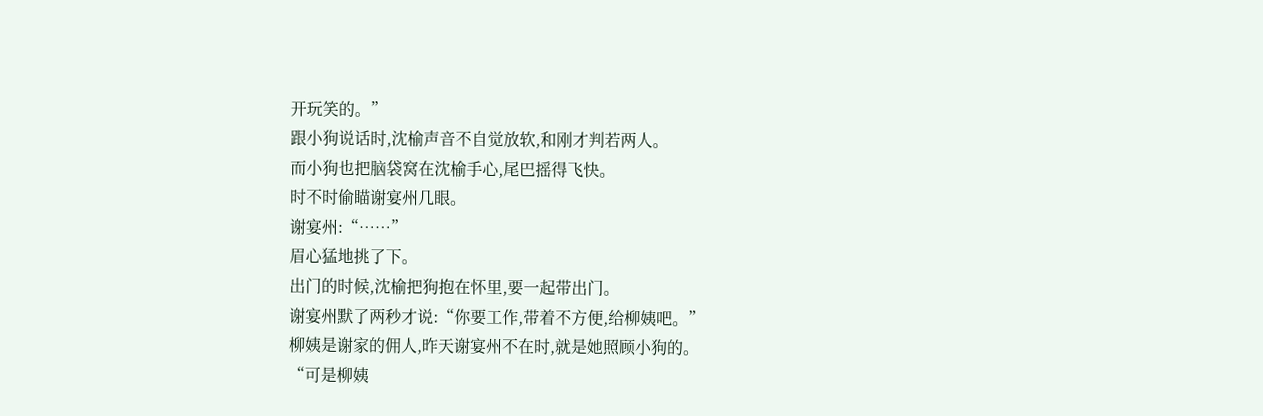开玩笑的。”
跟小狗说话时,沈榆声音不自觉放软,和刚才判若两人。
而小狗也把脑袋窝在沈榆手心,尾巴摇得飞快。
时不时偷瞄谢宴州几眼。
谢宴州:“……”
眉心猛地挑了下。
出门的时候,沈榆把狗抱在怀里,要一起带出门。
谢宴州默了两秒才说:“你要工作,带着不方便,给柳姨吧。”
柳姨是谢家的佣人,昨天谢宴州不在时,就是她照顾小狗的。
“可是柳姨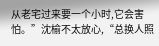从老宅过来要一个小时,它会害怕。”沈榆不太放心,“总换人照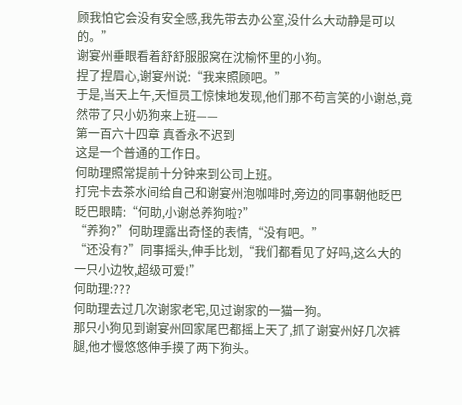顾我怕它会没有安全感,我先带去办公室,没什么大动静是可以的。”
谢宴州垂眼看着舒舒服服窝在沈榆怀里的小狗。
捏了捏眉心,谢宴州说:“我来照顾吧。”
于是,当天上午,天恒员工惊悚地发现,他们那不苟言笑的小谢总,竟然带了只小奶狗来上班——
第一百六十四章 真香永不迟到
这是一个普通的工作日。
何助理照常提前十分钟来到公司上班。
打完卡去茶水间给自己和谢宴州泡咖啡时,旁边的同事朝他眨巴眨巴眼睛:“何助,小谢总养狗啦?”
“养狗?”何助理露出奇怪的表情,“没有吧。”
“还没有?”同事摇头,伸手比划,“我们都看见了好吗,这么大的一只小边牧,超级可爱!”
何助理:???
何助理去过几次谢家老宅,见过谢家的一猫一狗。
那只小狗见到谢宴州回家尾巴都摇上天了,抓了谢宴州好几次裤腿,他才慢悠悠伸手摸了两下狗头。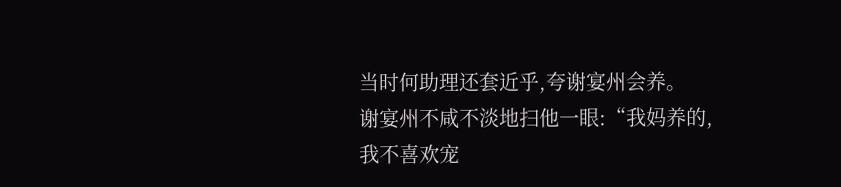当时何助理还套近乎,夸谢宴州会养。
谢宴州不咸不淡地扫他一眼:“我妈养的,我不喜欢宠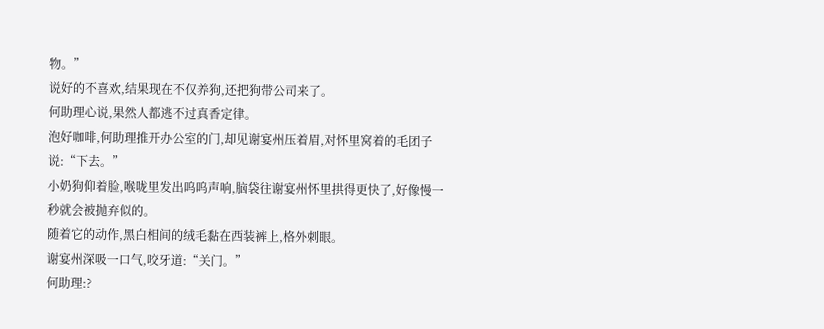物。”
说好的不喜欢,结果现在不仅养狗,还把狗带公司来了。
何助理心说,果然人都逃不过真香定律。
泡好咖啡,何助理推开办公室的门,却见谢宴州压着眉,对怀里窝着的毛团子说:“下去。”
小奶狗仰着脸,喉咙里发出呜呜声响,脑袋往谢宴州怀里拱得更快了,好像慢一秒就会被抛弃似的。
随着它的动作,黑白相间的绒毛黏在西装裤上,格外刺眼。
谢宴州深吸一口气,咬牙道:“关门。”
何助理:?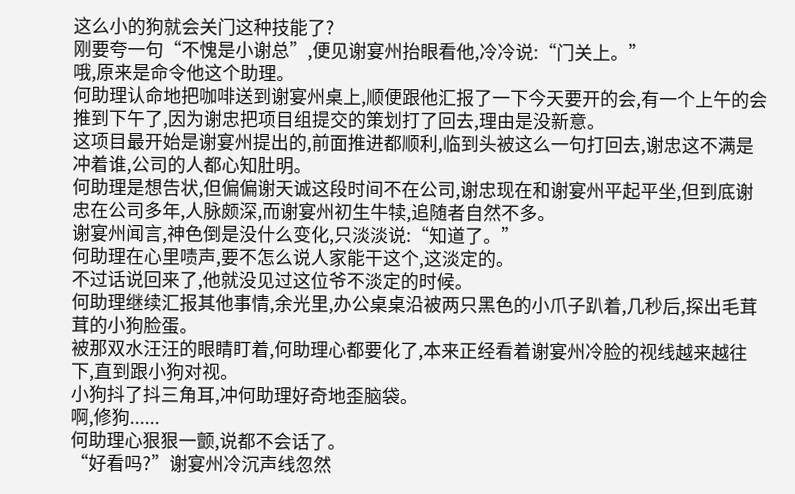这么小的狗就会关门这种技能了?
刚要夸一句“不愧是小谢总”,便见谢宴州抬眼看他,冷冷说:“门关上。”
哦,原来是命令他这个助理。
何助理认命地把咖啡送到谢宴州桌上,顺便跟他汇报了一下今天要开的会,有一个上午的会推到下午了,因为谢忠把项目组提交的策划打了回去,理由是没新意。
这项目最开始是谢宴州提出的,前面推进都顺利,临到头被这么一句打回去,谢忠这不满是冲着谁,公司的人都心知肚明。
何助理是想告状,但偏偏谢天诚这段时间不在公司,谢忠现在和谢宴州平起平坐,但到底谢忠在公司多年,人脉颇深,而谢宴州初生牛犊,追随者自然不多。
谢宴州闻言,神色倒是没什么变化,只淡淡说:“知道了。”
何助理在心里啧声,要不怎么说人家能干这个,这淡定的。
不过话说回来了,他就没见过这位爷不淡定的时候。
何助理继续汇报其他事情,余光里,办公桌桌沿被两只黑色的小爪子趴着,几秒后,探出毛茸茸的小狗脸蛋。
被那双水汪汪的眼睛盯着,何助理心都要化了,本来正经看着谢宴州冷脸的视线越来越往下,直到跟小狗对视。
小狗抖了抖三角耳,冲何助理好奇地歪脑袋。
啊,修狗......
何助理心狠狠一颤,说都不会话了。
“好看吗?”谢宴州冷沉声线忽然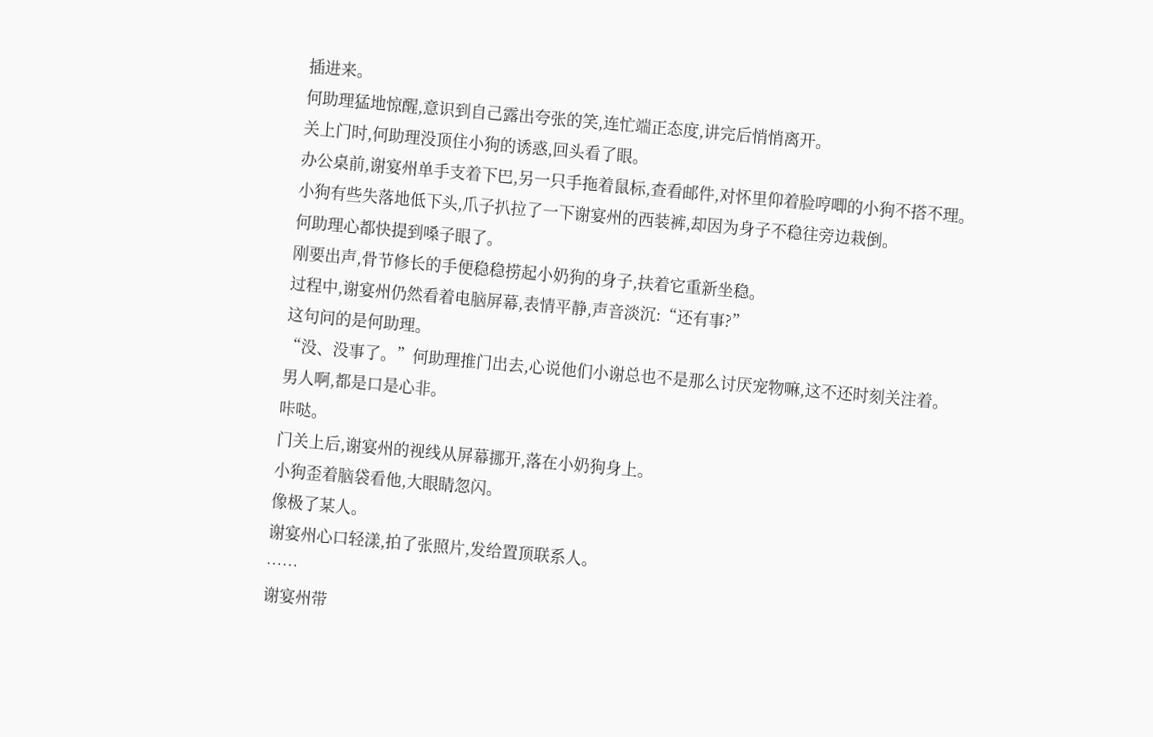插进来。
何助理猛地惊醒,意识到自己露出夸张的笑,连忙端正态度,讲完后悄悄离开。
关上门时,何助理没顶住小狗的诱惑,回头看了眼。
办公桌前,谢宴州单手支着下巴,另一只手拖着鼠标,查看邮件,对怀里仰着脸哼唧的小狗不搭不理。
小狗有些失落地低下头,爪子扒拉了一下谢宴州的西装裤,却因为身子不稳往旁边栽倒。
何助理心都快提到嗓子眼了。
刚要出声,骨节修长的手便稳稳捞起小奶狗的身子,扶着它重新坐稳。
过程中,谢宴州仍然看着电脑屏幕,表情平静,声音淡沉:“还有事?”
这句问的是何助理。
“没、没事了。”何助理推门出去,心说他们小谢总也不是那么讨厌宠物嘛,这不还时刻关注着。
男人啊,都是口是心非。
咔哒。
门关上后,谢宴州的视线从屏幕挪开,落在小奶狗身上。
小狗歪着脑袋看他,大眼睛忽闪。
像极了某人。
谢宴州心口轻漾,拍了张照片,发给置顶联系人。
……
谢宴州带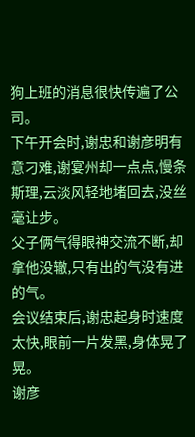狗上班的消息很快传遍了公司。
下午开会时,谢忠和谢彦明有意刁难,谢宴州却一点点,慢条斯理,云淡风轻地堵回去,没丝毫让步。
父子俩气得眼神交流不断,却拿他没辙,只有出的气没有进的气。
会议结束后,谢忠起身时速度太快,眼前一片发黑,身体晃了晃。
谢彦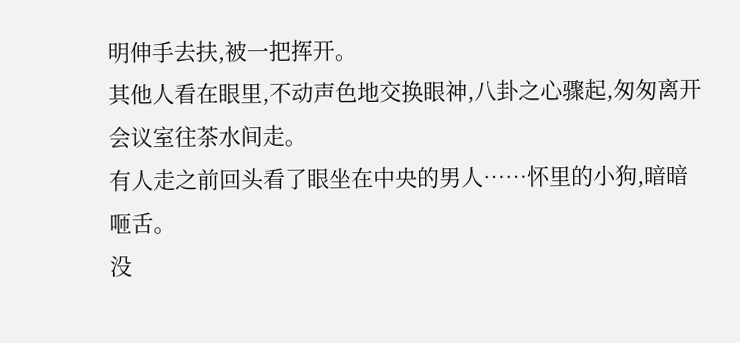明伸手去扶,被一把挥开。
其他人看在眼里,不动声色地交换眼神,八卦之心骤起,匆匆离开会议室往茶水间走。
有人走之前回头看了眼坐在中央的男人……怀里的小狗,暗暗咂舌。
没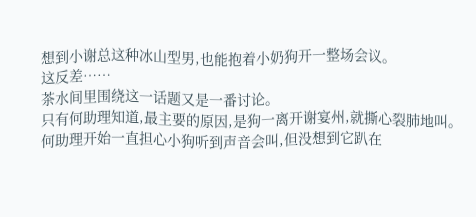想到小谢总这种冰山型男,也能抱着小奶狗开一整场会议。
这反差……
茶水间里围绕这一话题又是一番讨论。
只有何助理知道,最主要的原因,是狗一离开谢宴州,就撕心裂肺地叫。
何助理开始一直担心小狗听到声音会叫,但没想到它趴在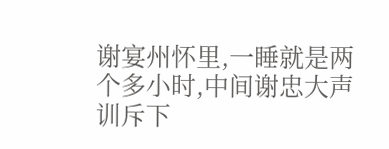谢宴州怀里,一睡就是两个多小时,中间谢忠大声训斥下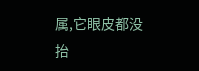属,它眼皮都没抬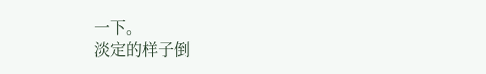一下。
淡定的样子倒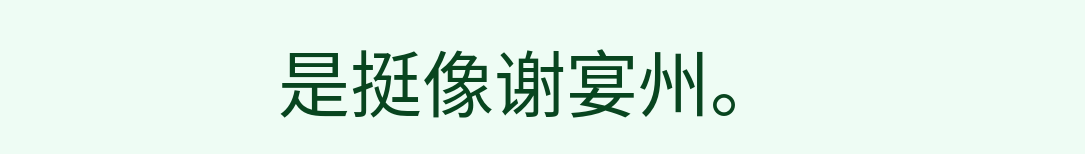是挺像谢宴州。